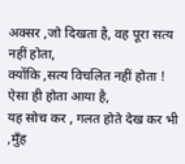अक्सर ,जो दिखता है, वह पूरा सत्य नहीं होता,
क्योंकि ,सत्य विचलित नहीं होता !
ऐसा ही होता आया है,
यह सोच कर , गलत होते देख कर भी ,मुँह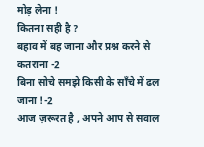मोड़ लेना !
कितना सही है ?
बहाव में बह जाना और प्रश्न करने से कतराना -2
बिना सोचे समझे किसी के साँचे में ढल जाना !-2
आज ज़रूरत है , अपने आप से सवाल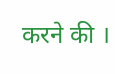करने की ।